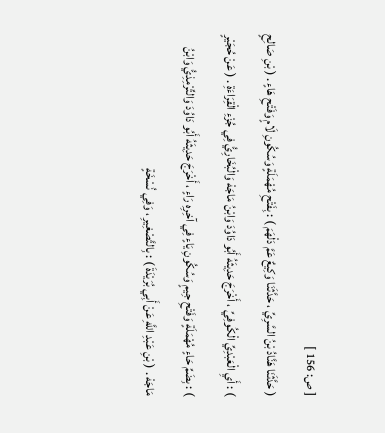[ ص: 156 ]
( حَدَّثَنَا هَنَّادُ بْنُ السَّرِيِّ ، حَدَّثَنَا وَكِيعٌ عَمَّ دَلْهَمَ ) : بِفَتْحِ مُهْمَلَةٍ وَسُكُونِ لَامٍ وَفَتْحِ هَاءٍ . ( بْنِ صَالِحٍ ) : أَيِ الْعَبْدِيِّ الْكُوفِيِّ ، أَخْرَجَ حَدِيثَهُ أَبُو دَاوُدَ وَابْنُ مَاجَهْ وَالْبُخَارِيُّ فِي جُزْءِ الْقِرَاءَةِ . ( عَنْ حُجَيْرٍ ) : بِضَمِّ حَاءٍ مُهْمَلَةٍ وَفَتْحِ جِيمٍ وَسُكُونِ يَاءٍ فِي آخِرِهِ رَاءٍ ، أَخْرَجَ حَدِيثَهُ أَبُو دَاوُدَ وَالتِّرْمِذِيُّ وَابْنُ مَاجَهْ . ( بْنِ عَبْدِ اللَّهِ عَنْ أَبِي بُرَيْدَةَ ) : بِالتَّصْغِيرِ ، وَفِي نُسْخَةٍ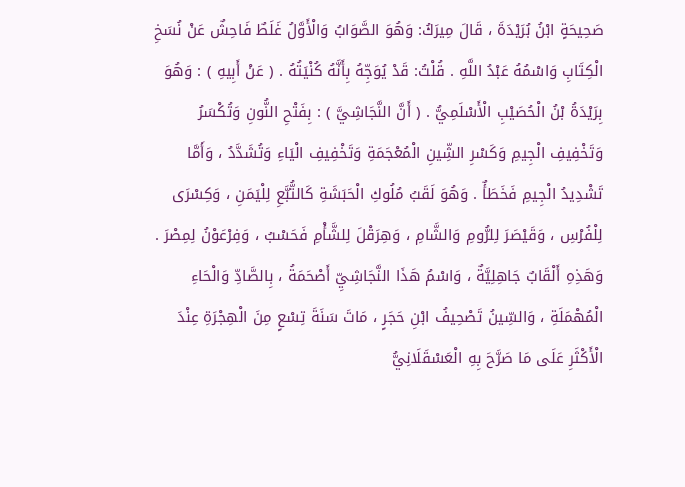صَحِيحَةٍ ابْنُ بُرَيْدَةَ ، قَالَ مِيرَكُ: وَهُوَ الصَّوَابُ وَالْأَوَّلُ غَلَطٌ فَاحِشٌ عَنْ نُسَخِ الْكِتَابِ وَاسْمُهُ عَبْدُ اللَّهِ . قُلْتُ: قَدْ يُوَجِّهُ بِأَنَّهُ كُنْيَتُهُ . ( عَنْ أَبِيهِ ) : وَهُوَ بِرَيْدَةُ بْنُ الْحُصَيْبِ الْأَسْلَمِيُّ . ( أَنَّ النَّجَاشِيَّ ) : بِفَتْحِ النُّونِ وَتُكْسَرُ وَتَخْفِيفِ الْجِيمِ وَكَسْرِ الشِّينِ الْمُعْجَمَةِ وَتَخْفِيفِ الْيَاءِ وَتُشَدَّدُ ، وَأَمَّا تَشْدِيدُ الْجِيمِ فَخَطَأٌ . وَهُوَ لَقَبُ مُلُوكِ الْحَبَشَةِ كَالتُّبَّعِ لِلْيَمَنِ ، وَكِسْرَى لِلْفُرْسِ ، وَقَيْصَرَ لِلرُّومِ وَالشَّامِ ، وَهِرَقْلَ لِلشَّأْمِ فَحَسْبُ ، وَفِرْعَوْنُ لِمِصْرَ . وَهَذِهِ أَلْقَابٌ جَاهِلِيَّةٌ ، وَاسْمُ هَذَا النَّجَاشِيِّ أَصْحَمَةُ ، بِالصَّادِّ وَالْحَاءِ الْمُهْمَلَةِ ، وَالسِّينُ تَصْحِيفُ ابْنِ حَجَرٍ ، مَاتَ سَنَةَ تِسْعٍ مِنَ الْهِجْرَةِ عِنْدَ الْأَكْثَرِ عَلَى مَا صَرَّحَ بِهِ الْعَسْقَلَانِيُّ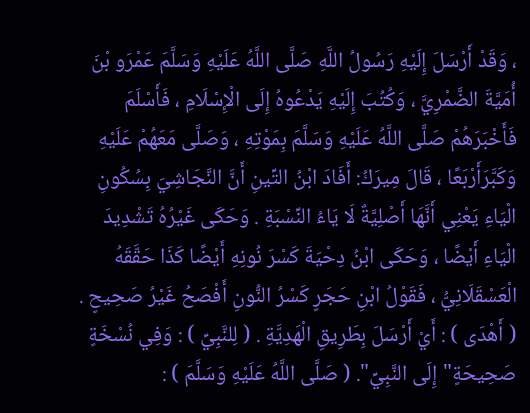، وَقَدْ أَرْسَلَ إِلَيْهِ رَسُولُ اللَّهِ صَلَّى اللَّهُ عَلَيْهِ وَسَلَّمَ عَمْرَو بْنَ أُمَيَّةَ الضَّمْرِيَّ ، وَكُتُبَ إِلَيْهِ يَدْعُوهُ إِلَى الْإِسْلَامِ ، فَأَسْلَمَ فَأَخْبَرَهُمْ صَلَّى اللَّهُ عَلَيْهِ وَسَلَّمَ بِمَوْتِهِ ، وَصَلَّى مَعَهُمْ عَلَيْهِ وَكَبَّرَأَرْبَعًا ، قَالَ مِيرَكُ: أَفَادَ ابْنُ التِّينِ أَنَّ النَّجَاشِيَ بِسُكُونِ الْيَاءِ يَعْنِي أَنَّهَا أَصْلِيَّةٌ لَا يَاءُ النِّسْبَةِ . وَحَكَى غَيْرُهُ تَشْدِيدَ الْيَاءِ أَيْضًا ، وَحَكَى ابْنُ دِحْيَةَ كَسْرَ نُونِهِ أَيْضًا كَذَا حَقَّقَهُ الْعَسْقَلَانِيُّ ، فَقَوْلُ ابْنِ حَجَرٍ كَسْرُ النُّونِ أَفْصَحُ غَيْرُ صَحِيحٍ . ( أَهْدَى ) : أَيْ أَرْسَلَ بِطَرِيقِ الْهَدِيَّةِ . ( لِلنَّبِيِّ ) : وَفِي نُسْخَةٍ صَحِيحَةٍ"إِلَى النَّبِيِّ". ( صَلَّى اللَّهُ عَلَيْهِ وَسَلَّمَ ) :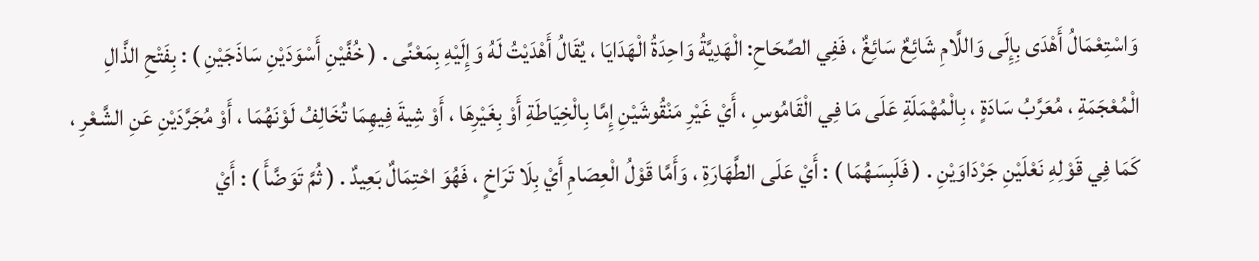وَاسْتِعْمَالُ أَهْدَى بِإِلَى وَاللَّامِ شَائِعٌ سَائِغٌ ، فَفِي الصِّحَاحِ: الْهَدِيَّةُ وَاحِدَةُ الْهَدَايَا ، يُقَالُ أَهْدَيْتُ لَهُ وَإِلَيْهِ بِمَعْنًى . ( خُفَّيْنِ أَسْوَدَيْنِ سَاذَجَيْنِ ) : بِفَتْحِ الذَّالِ الْمُعْجَمَةِ ، مُعَرَّبُ سَادَةٍ ، بِالْمُهْمَلَةِ عَلَى مَا فِي الْقَامُوسِ ، أَيْ غَيْرِ مَنْقُوشَيْنِ إِمَّا بِالْخِيَاطَةِ أَوْ بِغَيْرِهَا ، أَوْ شِيةَ فِيهِمَا تُخَالِفُ لَوْنَهُمَا ، أَوْ مُجَرَّدَيْنِ عَنِ الشَّعْرِ ، كَمَا فِي قَوْلِهِ نَعْلَيْنِ جَرْدَاوَيْنِ . ( فَلَبِسَهُمَا ) : أَيْ عَلَى الطَّهَارَةِ ، وَأَمَّا قَوْلُ الْعِصَامِ أَيْ بِلَا تَرَاخٍ ، فَهُوَ احْتِمَالٌ بَعِيدٌ . ( ثُمَّ تَوَضَّأَ ) : أَيْ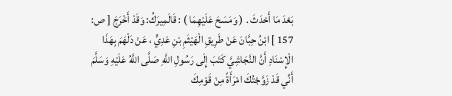بَعْدَ مَا أَحْدَثَ . ( وَمَسَحَ عَلَيْهِمَا ) : قَالَمِيرَكُ: وَقَدْ أَخْرَجَ [ ص: 157 ] ابْنُ حِبَّانَ عَنْ طَرِيقِ الْهَيْثَمِ بْنِ عَدِيٍّ ، عَنْ دَلْهَمَ بِهَذَا الْإِسْنَادِ أَنَّ النَّجَاشِيَّ كَتَبَ إِلَى رَسُولِ اللَّهِ صَلَّى اللَّهُ عَلَيْهِ وَسَلَّمَ أَنِّي قَدْ زَوَّجْتُكَ امْرَأَةً مِنْ قَوْمِكَ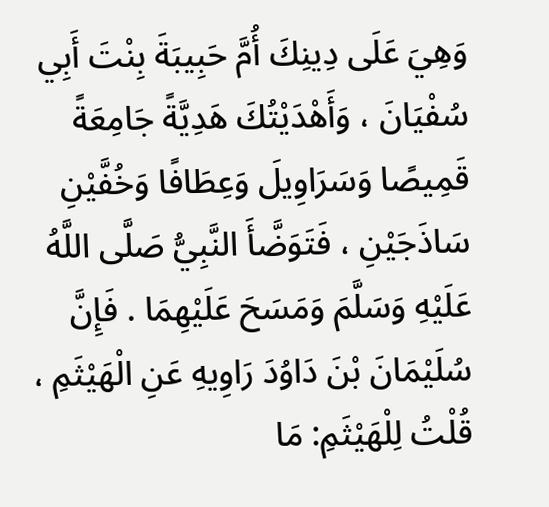وَهِيَ عَلَى دِينِكَ أُمَّ حَبِيبَةَ بِنْتَ أَبِي سُفْيَانَ ، وَأَهْدَيْتُكَ هَدِيَّةً جَامِعَةً قَمِيصًا وَسَرَاوِيلَ وَعِطَافًا وَخُفَّيْنِ سَاذَجَيْنِ ، فَتَوَضَّأَ النَّبِيُّ صَلَّى اللَّهُ عَلَيْهِ وَسَلَّمَ وَمَسَحَ عَلَيْهِمَا . فَإِنَّ سُلَيْمَانَ بْنَ دَاوُدَ رَاوِيهِ عَنِ الْهَيْثَمِ ، قُلْتُ لِلْهَيْثَمِ: مَا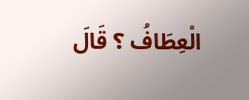الْعِطَافُ ؟ قَالَ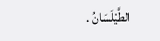الطَّيْلَسَانُ .